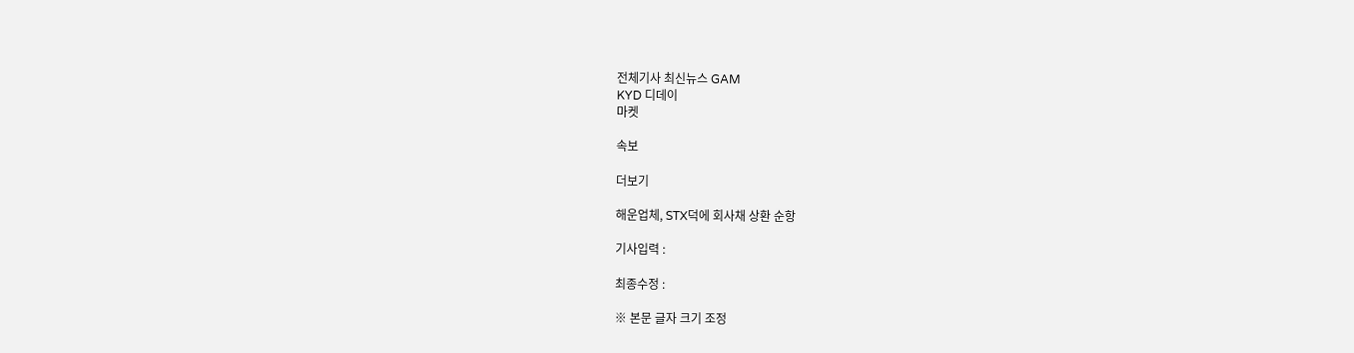전체기사 최신뉴스 GAM
KYD 디데이
마켓

속보

더보기

해운업체, STX덕에 회사채 상환 순항

기사입력 :

최종수정 :

※ 본문 글자 크기 조정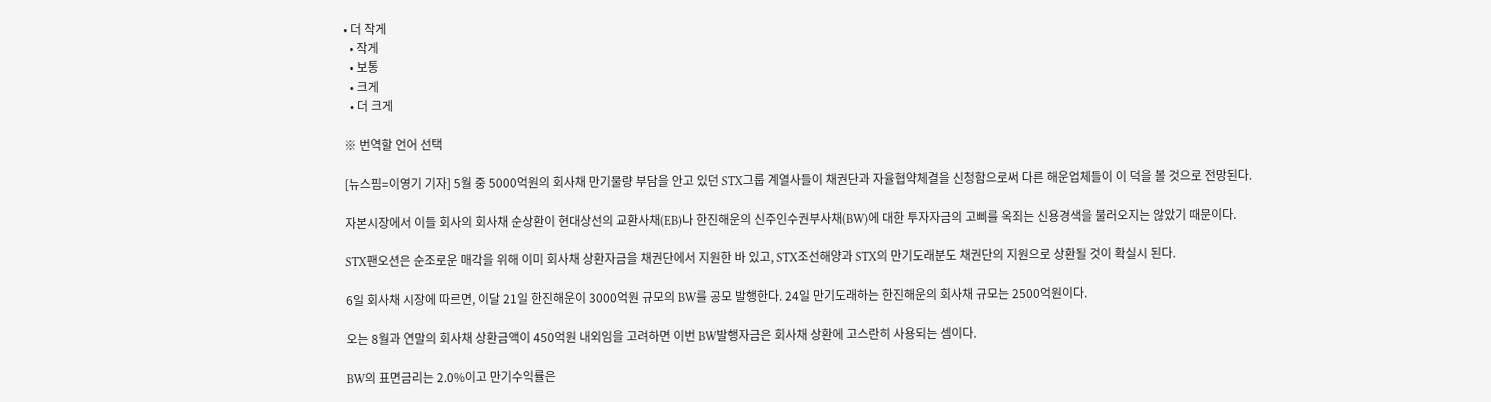• 더 작게
  • 작게
  • 보통
  • 크게
  • 더 크게

※ 번역할 언어 선택

[뉴스핌=이영기 기자] 5월 중 5000억원의 회사채 만기물량 부담을 안고 있던 STX그룹 계열사들이 채권단과 자율협약체결을 신청함으로써 다른 해운업체들이 이 덕을 볼 것으로 전망된다.

자본시장에서 이들 회사의 회사채 순상환이 현대상선의 교환사채(EB)나 한진해운의 신주인수권부사채(BW)에 대한 투자자금의 고삐를 옥죄는 신용경색을 불러오지는 않았기 때문이다.

STX팬오션은 순조로운 매각을 위해 이미 회사채 상환자금을 채권단에서 지원한 바 있고, STX조선해양과 STX의 만기도래분도 채권단의 지원으로 상환될 것이 확실시 된다.

6일 회사채 시장에 따르면, 이달 21일 한진해운이 3000억원 규모의 BW를 공모 발행한다. 24일 만기도래하는 한진해운의 회사채 규모는 2500억원이다.

오는 8월과 연말의 회사채 상환금액이 450억원 내외임을 고려하면 이번 BW발행자금은 회사채 상환에 고스란히 사용되는 셈이다.

BW의 표면금리는 2.0%이고 만기수익률은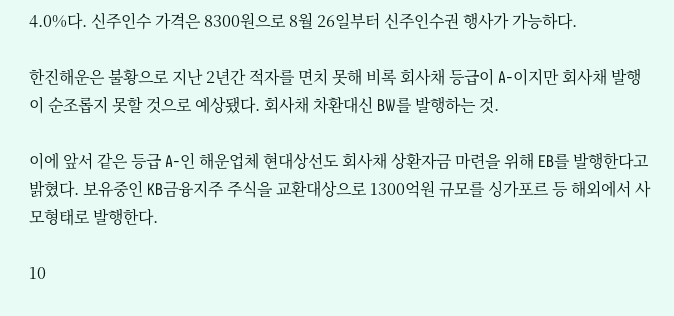4.0%다. 신주인수 가격은 8300원으로 8월 26일부터 신주인수권 행사가 가능하다.

한진해운은 불황으로 지난 2년간 적자를 면치 못해 비록 회사채 등급이 A-이지만 회사채 발행이 순조롭지 못할 것으로 예상됐다. 회사채 차환대신 BW를 발행하는 것.

이에 앞서 같은 등급 A-인 해운업체 현대상선도 회사채 상환자금 마련을 위해 EB를 발행한다고 밝혔다. 보유중인 KB금융지주 주식을 교환대상으로 1300억원 규모를 싱가포르 등 해외에서 사모형태로 발행한다.

10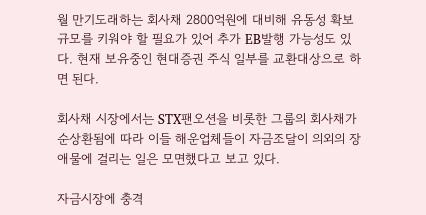월 만기도래하는 회사채 2800억원에 대비해 유동성 확보 규모를 키워야 할 필요가 있어 추가 EB발행 가능성도 있다. 현재 보유중인 현대증권 주식 일부를 교환대상으로 하면 된다.

회사채 시장에서는 STX팬오션을 비롯한 그룹의 회사채가 순상환됨에 따라 이들 해운업체들이 자금조달이 의외의 장애물에 걸리는 일은 모면했다고 보고 있다.

자금시장에 충격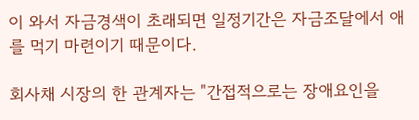이 와서 자금경색이 초래되면 일정기간은 자금조달에서 애를 먹기 마련이기 때문이다.

회사채 시장의 한 관계자는 "간접적으로는 장애요인을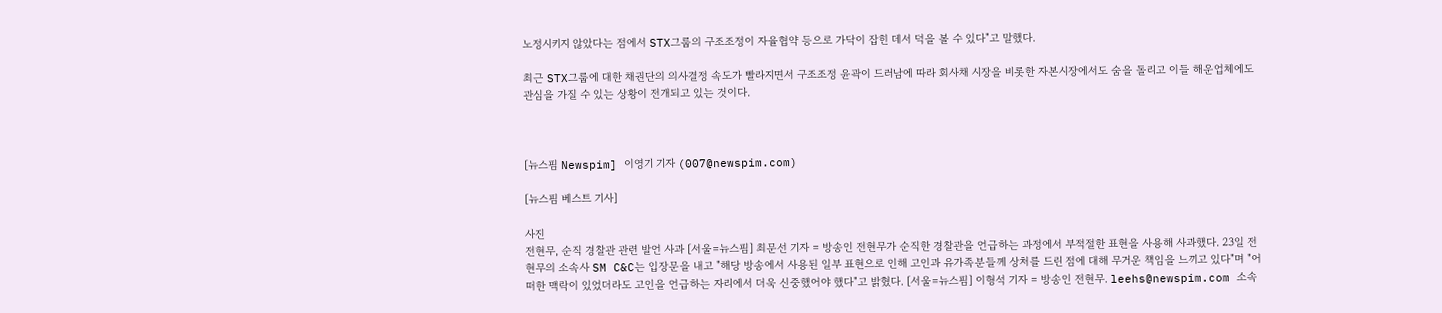노정시키지 않았다는 점에서 STX그룹의 구조조정이 자율협약 등으로 가닥이 잡힌 데서 덕을 볼 수 있다"고 말했다.

최근 STX그룹에 대한 채권단의 의사결정 속도가 빨라지면서 구조조정 윤곽이 드러남에 따라 회사채 시장을 비롯한 자본시장에서도 숨을 돌리고 이들 해운업체에도 관심을 가질 수 있는 상황이 전개되고 있는 것이다.



[뉴스핌 Newspim] 이영기 기자 (007@newspim.com)

[뉴스핌 베스트 기사]

사진
전현무, 순직 경찰관 관련 발언 사과 [서울=뉴스핌] 최문선 기자 = 방송인 전현무가 순직한 경찰관을 언급하는 과정에서 부적절한 표현을 사용해 사과했다. 23일 전현무의 소속사 SM C&C는 입장문을 내고 "해당 방송에서 사용된 일부 표현으로 인해 고인과 유가족분들께 상처를 드린 점에 대해 무거운 책임을 느끼고 있다"며 "어떠한 맥락이 있었더라도 고인을 언급하는 자리에서 더욱 신중했어야 했다"고 밝혔다. [서울=뉴스핌] 이형석 기자 = 방송인 전현무. leehs@newspim.com 소속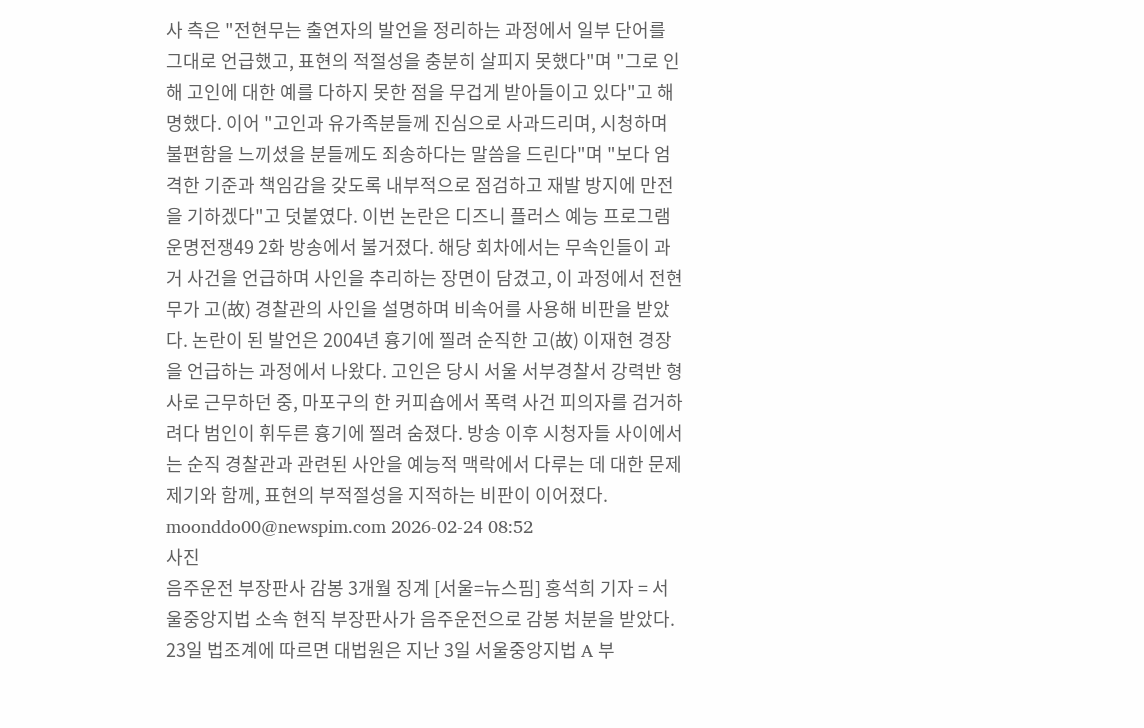사 측은 "전현무는 출연자의 발언을 정리하는 과정에서 일부 단어를 그대로 언급했고, 표현의 적절성을 충분히 살피지 못했다"며 "그로 인해 고인에 대한 예를 다하지 못한 점을 무겁게 받아들이고 있다"고 해명했다. 이어 "고인과 유가족분들께 진심으로 사과드리며, 시청하며 불편함을 느끼셨을 분들께도 죄송하다는 말씀을 드린다"며 "보다 엄격한 기준과 책임감을 갖도록 내부적으로 점검하고 재발 방지에 만전을 기하겠다"고 덧붙였다. 이번 논란은 디즈니 플러스 예능 프로그램 운명전쟁49 2화 방송에서 불거졌다. 해당 회차에서는 무속인들이 과거 사건을 언급하며 사인을 추리하는 장면이 담겼고, 이 과정에서 전현무가 고(故) 경찰관의 사인을 설명하며 비속어를 사용해 비판을 받았다. 논란이 된 발언은 2004년 흉기에 찔려 순직한 고(故) 이재현 경장을 언급하는 과정에서 나왔다. 고인은 당시 서울 서부경찰서 강력반 형사로 근무하던 중, 마포구의 한 커피숍에서 폭력 사건 피의자를 검거하려다 범인이 휘두른 흉기에 찔려 숨졌다. 방송 이후 시청자들 사이에서는 순직 경찰관과 관련된 사안을 예능적 맥락에서 다루는 데 대한 문제 제기와 함께, 표현의 부적절성을 지적하는 비판이 이어졌다. moonddo00@newspim.com 2026-02-24 08:52
사진
음주운전 부장판사 감봉 3개월 징계 [서울=뉴스핌] 홍석희 기자 = 서울중앙지법 소속 현직 부장판사가 음주운전으로 감봉 처분을 받았다. 23일 법조계에 따르면 대법원은 지난 3일 서울중앙지법 A 부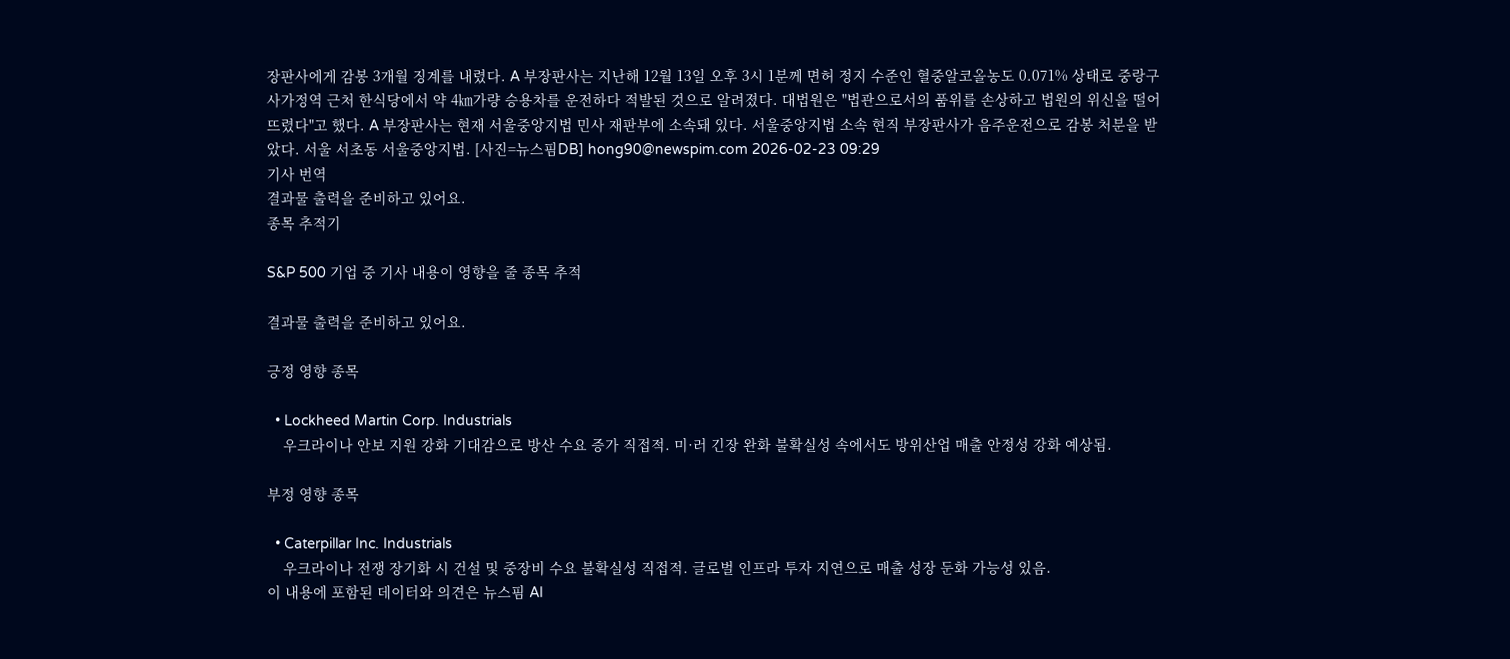장판사에게 감봉 3개월 징계를 내렸다. A 부장판사는 지난해 12월 13일 오후 3시 1분께 면허 정지 수준인 혈중알코올농도 0.071% 상태로 중랑구 사가정역 근처 한식당에서 약 4㎞가량 승용차를 운전하다 적발된 것으로 알려졌다. 대법원은 "법관으로서의 품위를 손상하고 법원의 위신을 떨어뜨렸다"고 했다. A 부장판사는 현재 서울중앙지법 민사 재판부에 소속돼 있다. 서울중앙지법 소속 현직 부장판사가 음주운전으로 감봉 처분을 받았다. 서울 서초동 서울중앙지법. [사진=뉴스핌DB] hong90@newspim.com 2026-02-23 09:29
기사 번역
결과물 출력을 준비하고 있어요.
종목 추적기

S&P 500 기업 중 기사 내용이 영향을 줄 종목 추적

결과물 출력을 준비하고 있어요.

긍정 영향 종목

  • Lockheed Martin Corp. Industrials
    우크라이나 안보 지원 강화 기대감으로 방산 수요 증가 직접적. 미·러 긴장 완화 불확실성 속에서도 방위산업 매출 안정성 강화 예상됨.

부정 영향 종목

  • Caterpillar Inc. Industrials
    우크라이나 전쟁 장기화 시 건설 및 중장비 수요 불확실성 직접적. 글로벌 인프라 투자 지연으로 매출 성장 둔화 가능성 있음.
이 내용에 포함된 데이터와 의견은 뉴스핌 AI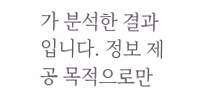가 분석한 결과입니다. 정보 제공 목적으로만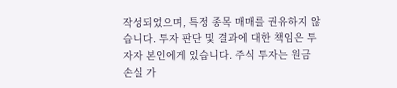작성되었으며, 특정 종목 매매를 권유하지 않습니다. 투자 판단 및 결과에 대한 책임은 투자자 본인에게 있습니다. 주식 투자는 원금 손실 가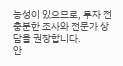능성이 있으므로, 투자 전 충분한 조사와 전문가 상담을 권장합니다.
안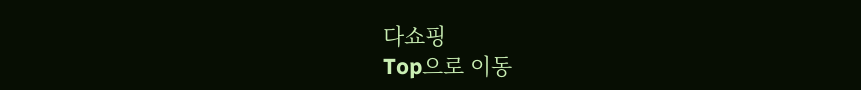다쇼핑
Top으로 이동